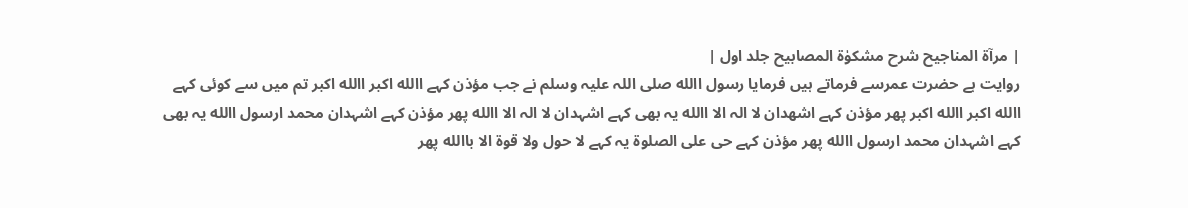| مرآۃ المناجیح شرح مشکوٰۃ المصابیح جلد اول |
روایت ہے حضرت عمرسے فرماتے ہیں فرمایا رسول االله صلی اللہ علیہ وسلم نے جب مؤذن کہے االله اکبر االله اکبر تم میں سے کوئی کہے االله اکبر االله اکبر پھر مؤذن کہے اشھدان لا الہ الا االله یہ بھی کہے اشہدان لا الہ الا االله پھر مؤذن کہے اشہدان محمد ارسول االله یہ بھی کہے اشہدان محمد ارسول االله پھر مؤذن کہے حی علی الصلوۃ یہ کہے لا حول ولا قوۃ الا باالله پھر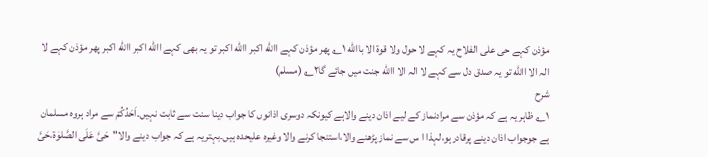مؤذن کہے حی علی الفلاح یہ کہے لا حول ولا قوۃ الا باالله ۱؎ پھر مؤذن کہے االله اکبر االله اکبر تو یہ بھی کہے االله اکبر االله اکبر پھر مؤذن کہے لا الہ الا االله تو یہ صدق دل سے کہے لا الہ الا االله جنت میں جائے گا۲؎ (مسلم)
شرح
۱؎ ظاہر یہ ہے کہ مؤذن سے مرادنماز کے لیے اذان دینے والاہے کیونکہ دوسری اذانوں کا جواب دینا سنت سے ثابت نہیں۔اَحَدُکُمْ سے مراد ہروہ مسلمان ہے جوجواب اذان دینے پرقادرہو،لہذا ا س سے نماز پڑھنے والا،استنجا کرنے والا وغیرہ علیحدہ ہیں۔بہتریہ ہے کہ جواب دینے والا"حَیَّ عَلَی الصَّلوٰۃ،حَیَّ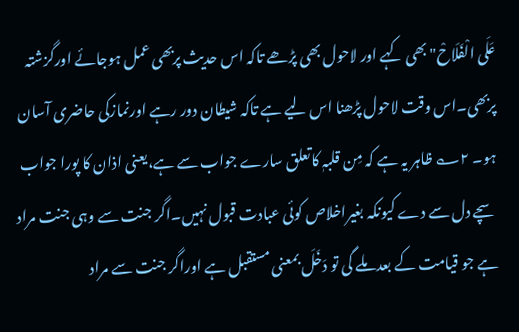عَلَی الْفَلَاحْ"بھی کہے اور لاحول بھی پڑھے تاکہ اس حدیث پربھی عمل ہوجائے اورگزشتہ پربھی۔اس وقت لاحول پڑھنا اس لیے ہے تاکہ شیطان دور رہے اورنمازکی حاضری آسان ہو۔ ۲؎ ظاہر یہ ہے کہ مِن قلبہٖ کاتعلق سارے جواب سے ہے،یعنی اذان کا پورا جواب سچے دل سے دے کیونکہ بغیراخلاص کوئی عبادت قبول نہیں۔اگر جنت سے وہی جنت مراد ہے جو قیامت کے بعد ملے گی تو دَخَلَ بمعنی مستقبل ہے اوراگر جنت سے مراد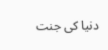دنیا کی جنت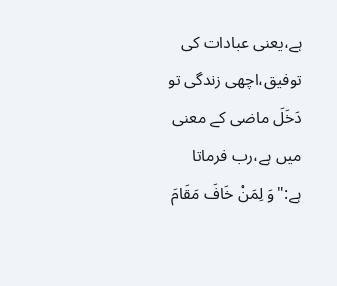ہے،یعنی عبادات کی توفیق،اچھی زندگی تو دَخَلَ ماضی کے معنی میں ہے،رب فرماتا ہے:"وَ لِمَنْ خَافَ مَقَامَ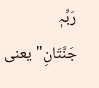رَبِّہٖ جَنَّتَانِ"یعنی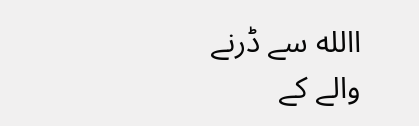االله سے ڈرنے والے کے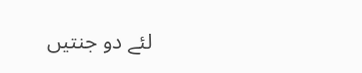لئے دو جنتیں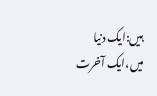ہیں:ایک دنیا میں،ایک آخرت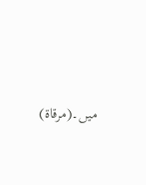میں۔(مرقاۃ)